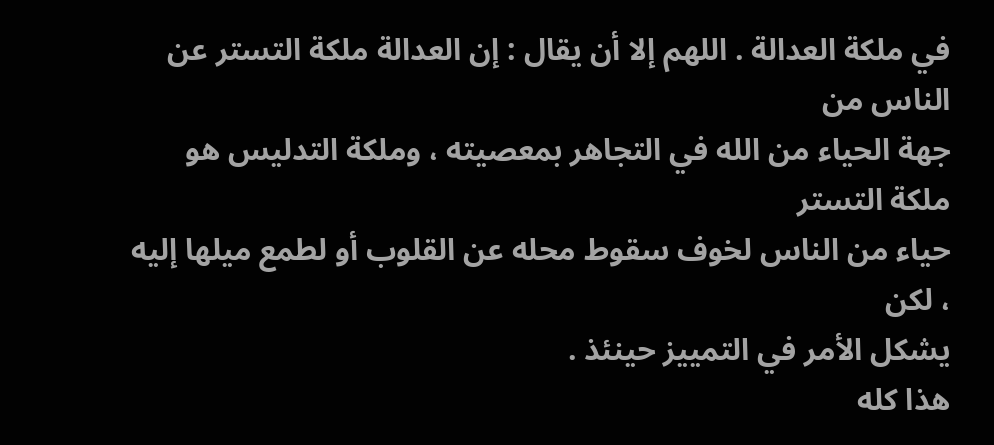في ملكة العدالة . اللهم إلا أن يقال : إن العدالة ملكة التستر عن الناس من
جهة الحياء من الله في التجاهر بمعصيته ، وملكة التدليس هو ملكة التستر
حياء من الناس لخوف سقوط محله عن القلوب أو لطمع ميلها إليه ، لكن
يشكل الأمر في التمييز حينئذ .
هذا كله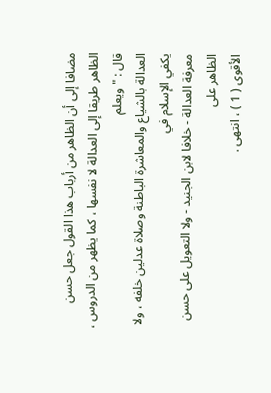مضافا إلى أن الظاهر من أرباب هذا القول جعل حسن
الظاهر طريقا إلى العدالة لا نفسها ، كما يظهر من الدروس ، قال : " ويعلم
العدالة بالشياع والمعاشرة الباطنة وصلاة عدلين خلفه ، ولا يكفي الإسلام في
معرفة العدالة - خلافا لابن الجنيد - ولا التعويل على حسن الظاهر على
الأقوى ( 1 ) ، انتهى .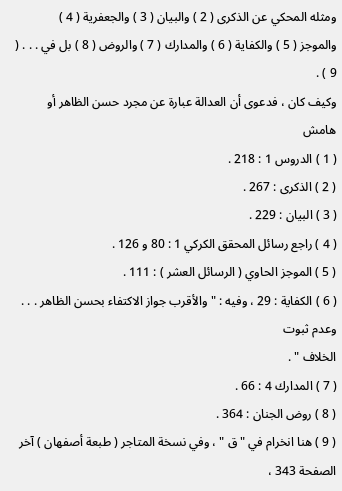ومثله المحكي عن الذكرى ( 2 ) والبيان ( 3 ) والجعفرية ( 4 )
والموجز ( 5 ) والكفاية ( 6 ) والمدارك ( 7 ) والروض ( 8 ) بل في . . . ( 9 ) .
وكيف كان ، فدعوى أن العدالة عبارة عن مجرد حسن الظاهر أو
هامش
( 1 ) الدروس 1 : 218 .
( 2 ) الذكرى : 267 .
( 3 ) البيان : 229 .
( 4 ) راجع رسائل المحقق الكركي 1 : 80 و 126 .
( 5 ) الموجز الحاوي ( الرسائل العشر ) : 111 .
( 6 ) الكفاية : 29 ، وفيه : " والأقرب جواز الاكتفاء بحسن الظاهر . . . وعدم ثبوت
الخلاف " .
( 7 ) المدارك 4 : 66 .
( 8 ) روض الجنان : 364 .
( 9 ) هنا انخرام في " ق " ، وفي نسخة المتاجر ( طبعة أصفهان ) آخر الصفحة 343 ،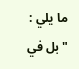ما يلي : " بل في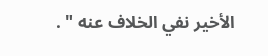الأخير نفي الخلاف عنه " .